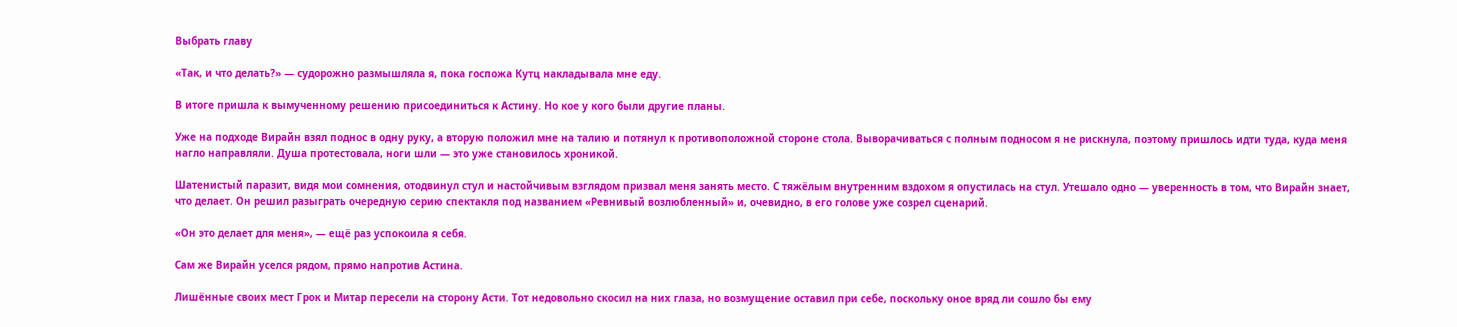Выбрать главу

«Так, и что делать?» — судорожно размышляла я, пока госпожа Кутц накладывала мне еду.

В итоге пришла к вымученному решению присоединиться к Астину. Но кое у кого были другие планы.

Уже на подходе Вирайн взял поднос в одну руку, а вторую положил мне на талию и потянул к противоположной стороне стола. Выворачиваться с полным подносом я не рискнула, поэтому пришлось идти туда, куда меня нагло направляли. Душа протестовала, ноги шли — это уже становилось хроникой.

Шатенистый паразит, видя мои сомнения, отодвинул стул и настойчивым взглядом призвал меня занять место. С тяжёлым внутренним вздохом я опустилась на стул. Утешало одно — уверенность в том, что Вирайн знает, что делает. Он решил разыграть очередную серию спектакля под названием «Ревнивый возлюбленный» и, очевидно, в его голове уже созрел сценарий.

«Он это делает для меня», — ещё раз успокоила я себя.

Сам же Вирайн уселся рядом, прямо напротив Астина.

Лишённые своих мест Грок и Митар пересели на сторону Асти. Тот недовольно скосил на них глаза, но возмущение оставил при себе, поскольку оное вряд ли сошло бы ему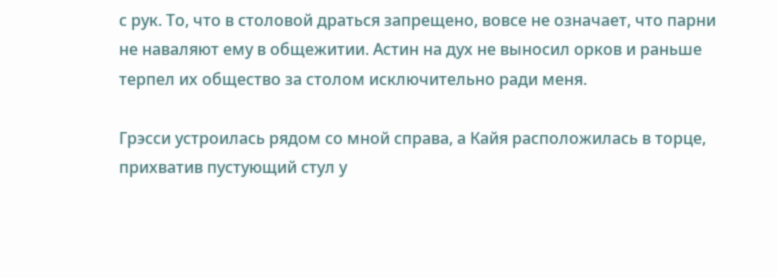с рук. То, что в столовой драться запрещено, вовсе не означает, что парни не наваляют ему в общежитии. Астин на дух не выносил орков и раньше терпел их общество за столом исключительно ради меня.

Грэсси устроилась рядом со мной справа, а Кайя расположилась в торце, прихватив пустующий стул у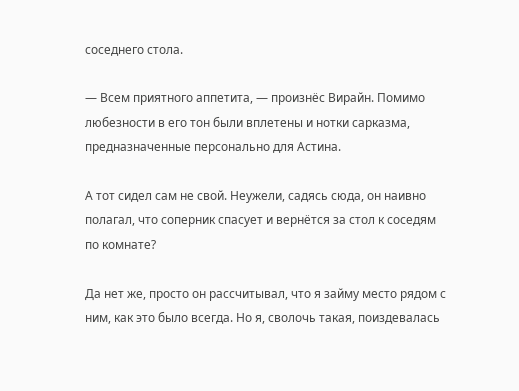соседнего стола.

— Всем приятного аппетита, — произнёс Вирайн. Помимо любезности в его тон были вплетены и нотки сарказма, предназначенные персонально для Астина.

А тот сидел сам не свой. Неужели, садясь сюда, он наивно полагал, что соперник спасует и вернётся за стол к соседям по комнате?

Да нет же, просто он рассчитывал, что я займу место рядом с ним, как это было всегда. Но я, сволочь такая, поиздевалась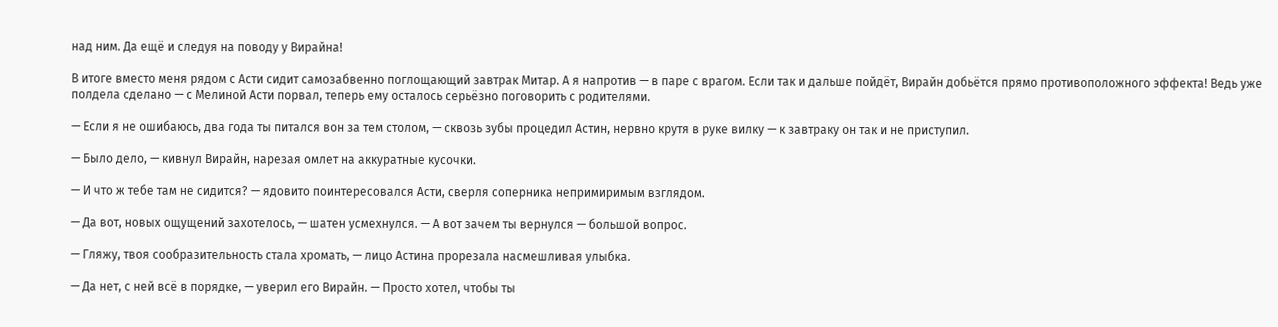над ним. Да ещё и следуя на поводу у Вирайна!

В итоге вместо меня рядом с Асти сидит самозабвенно поглощающий завтрак Митар. А я напротив — в паре с врагом. Если так и дальше пойдёт, Вирайн добьётся прямо противоположного эффекта! Ведь уже полдела сделано — с Мелиной Асти порвал, теперь ему осталось серьёзно поговорить с родителями.

— Если я не ошибаюсь, два года ты питался вон за тем столом, — сквозь зубы процедил Астин, нервно крутя в руке вилку — к завтраку он так и не приступил.

— Было дело, — кивнул Вирайн, нарезая омлет на аккуратные кусочки.

— И что ж тебе там не сидится? — ядовито поинтересовался Асти, сверля соперника непримиримым взглядом.

— Да вот, новых ощущений захотелось, — шатен усмехнулся. — А вот зачем ты вернулся — большой вопрос.

— Гляжу, твоя сообразительность стала хромать, — лицо Астина прорезала насмешливая улыбка.

— Да нет, с ней всё в порядке, — уверил его Вирайн. — Просто хотел, чтобы ты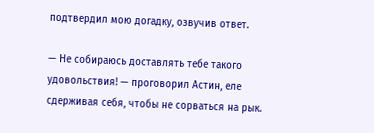подтвердил мою догадку, озвучив ответ.

— Не собираюсь доставлять тебе такого удовольствия! — проговорил Астин, еле сдерживая себя, чтобы не сорваться на рык.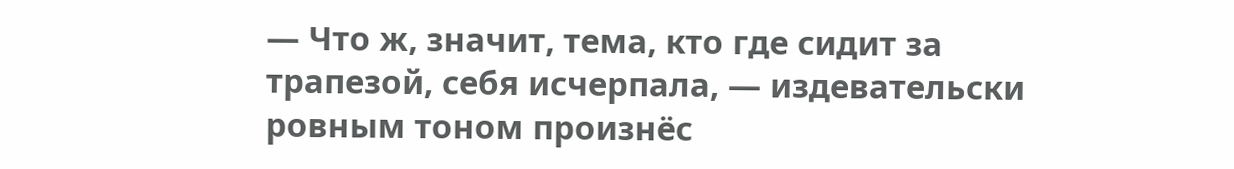— Что ж, значит, тема, кто где сидит за трапезой, себя исчерпала, — издевательски ровным тоном произнёс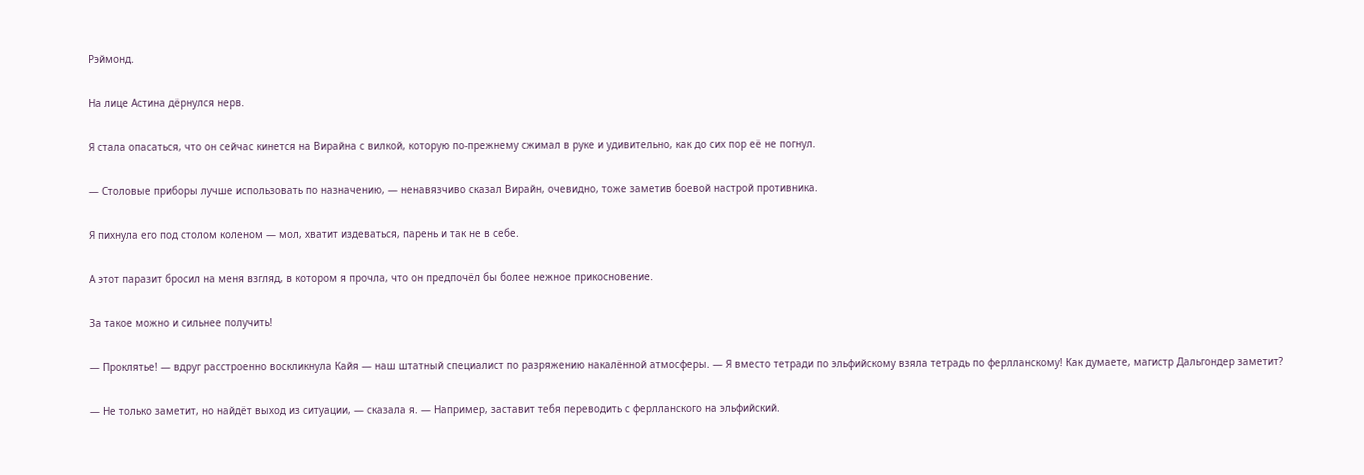Рэймонд.

На лице Астина дёрнулся нерв.

Я стала опасаться, что он сейчас кинется на Вирайна с вилкой, которую по-прежнему сжимал в руке и удивительно, как до сих пор её не погнул.

— Столовые приборы лучше использовать по назначению, — ненавязчиво сказал Вирайн, очевидно, тоже заметив боевой настрой противника.

Я пихнула его под столом коленом — мол, хватит издеваться, парень и так не в себе.

А этот паразит бросил на меня взгляд, в котором я прочла, что он предпочёл бы более нежное прикосновение.

За такое можно и сильнее получить!

— Проклятье! — вдруг расстроенно воскликнула Кайя — наш штатный специалист по разряжению накалённой атмосферы. — Я вместо тетради по эльфийскому взяла тетрадь по ферлланскому! Как думаете, магистр Дальгондер заметит?

— Не только заметит, но найдёт выход из ситуации, — сказала я. — Например, заставит тебя переводить с ферлланского на эльфийский.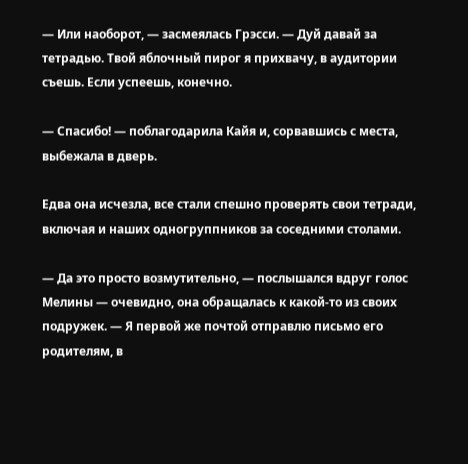— Или наоборот, — засмеялась Грэсси. — Дуй давай за тетрадью. Твой яблочный пирог я прихвачу, в аудитории съешь. Если успеешь, конечно.

— Спасибо! — поблагодарила Кайя и, сорвавшись с места, выбежала в дверь.

Едва она исчезла, все стали спешно проверять свои тетради, включая и наших одногруппников за соседними столами.

— Да это просто возмутительно, — послышался вдруг голос Мелины — очевидно, она обращалась к какой-то из своих подружек. — Я первой же почтой отправлю письмо его родителям, в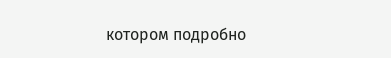котором подробно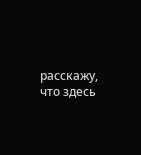расскажу, что здесь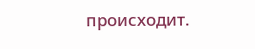происходит.